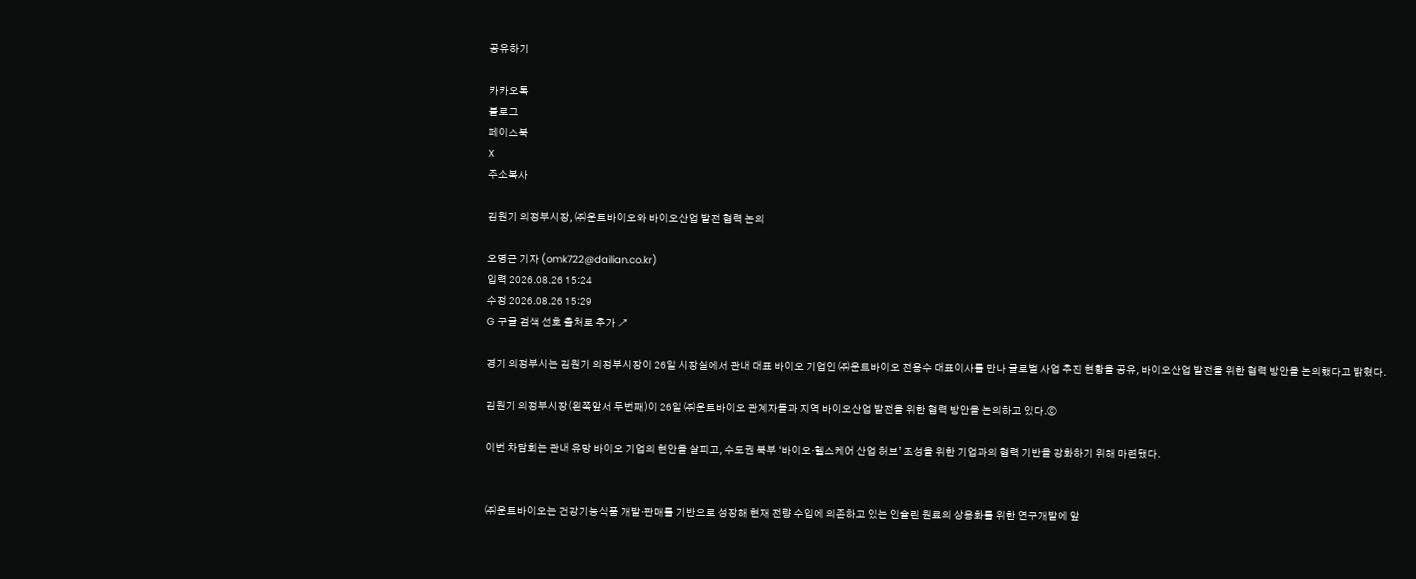공유하기

카카오톡
블로그
페이스북
X
주소복사

김원기 의정부시장, ㈜운트바이오와 바이오산업 발전 협력 논의

오명근 기자 (omk722@dailian.co.kr)
입력 2026.08.26 15:24
수정 2026.08.26 15:29
G 구글 검색 선호 출처로 추가 ↗

경기 의정부시는 김원기 의정부시장이 26일 시장실에서 관내 대표 바이오 기업인 ㈜운트바이오 전용수 대표이사를 만나 글로벌 사업 추진 현황을 공유, 바이오산업 발전을 위한 협력 방안을 논의했다고 밝혔다.

김원기 의정부시장(왼쪽앞서 두번째)이 26일 ㈜운트바이오 관계자들과 지역 바이오산업 발전을 위한 협력 방안을 논의하고 있다.ⓒ

이번 차담회는 관내 유망 바이오 기업의 현안을 살피고, 수도권 북부 ‘바이오‧헬스케어 산업 허브’ 조성을 위한 기업과의 협력 기반을 강화하기 위해 마련됐다.


㈜운트바이오는 건강기능식품 개발‧판매를 기반으로 성장해 현재 전량 수입에 의존하고 있는 인슐린 원료의 상용화를 위한 연구개발에 앞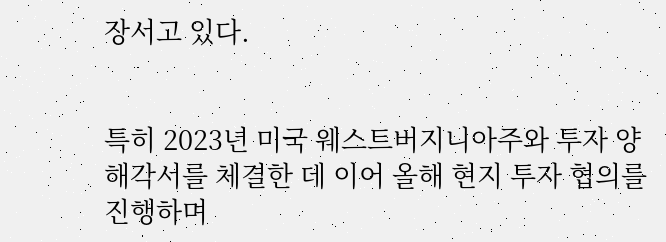장서고 있다.


특히 2023년 미국 웨스트버지니아주와 투자 양해각서를 체결한 데 이어 올해 현지 투자 협의를 진행하며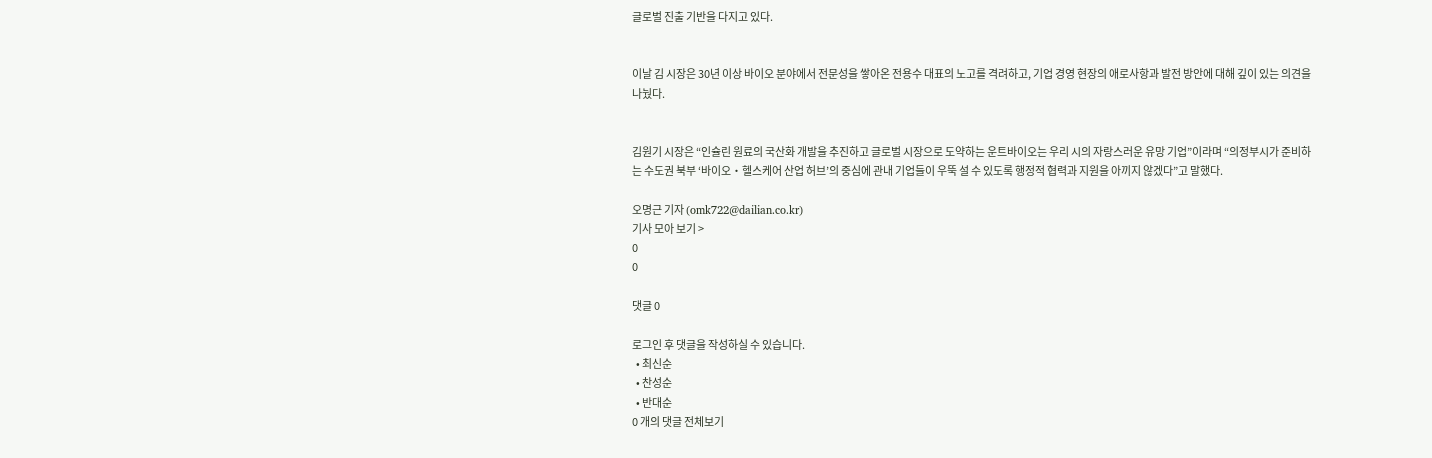글로벌 진출 기반을 다지고 있다.


이날 김 시장은 30년 이상 바이오 분야에서 전문성을 쌓아온 전용수 대표의 노고를 격려하고, 기업 경영 현장의 애로사항과 발전 방안에 대해 깊이 있는 의견을 나눴다.


김원기 시장은 “인슐린 원료의 국산화 개발을 추진하고 글로벌 시장으로 도약하는 운트바이오는 우리 시의 자랑스러운 유망 기업”이라며 “의정부시가 준비하는 수도권 북부 ‘바이오‧헬스케어 산업 허브’의 중심에 관내 기업들이 우뚝 설 수 있도록 행정적 협력과 지원을 아끼지 않겠다”고 말했다.

오명근 기자 (omk722@dailian.co.kr)
기사 모아 보기 >
0
0

댓글 0

로그인 후 댓글을 작성하실 수 있습니다.
  • 최신순
  • 찬성순
  • 반대순
0 개의 댓글 전체보기